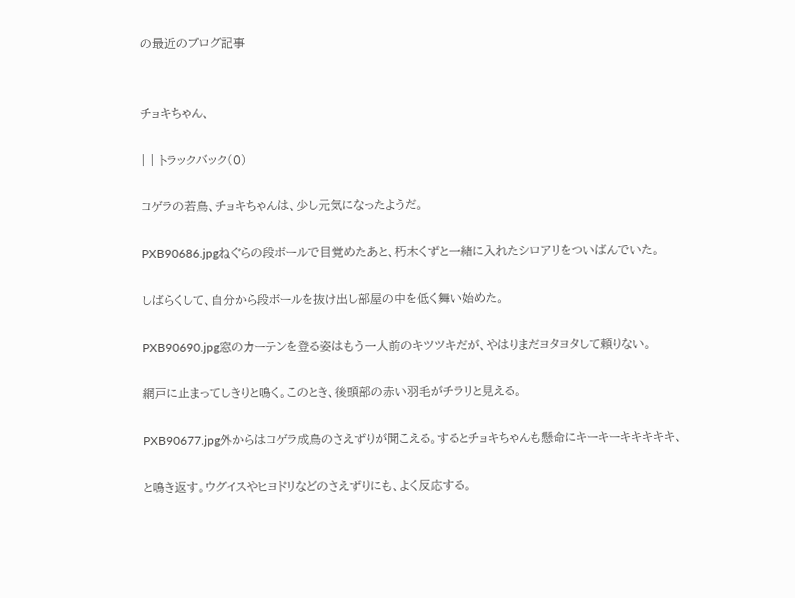の最近のブログ記事


チョキちゃん、

| | トラックバック(0)

コゲラの若鳥、チョキちゃんは、少し元気になったようだ。

PXB90686.jpgねぐらの段ボールで目覚めたあと、朽木くずと一緒に入れたシロアリをついばんでいた。

しばらくして、自分から段ボールを抜け出し部屋の中を低く舞い始めた。

PXB90690.jpg窓のカーテンを登る姿はもう一人前のキツツキだが、やはりまだヨタヨタして頼りない。

網戸に止まってしきりと鳴く。このとき、後頭部の赤い羽毛がチラリと見える。

PXB90677.jpg外からはコゲラ成鳥のさえずりが聞こえる。するとチョキちゃんも懸命にキーキーキキキキキ、

と鳴き返す。ウグイスやヒヨドリなどのさえずりにも、よく反応する。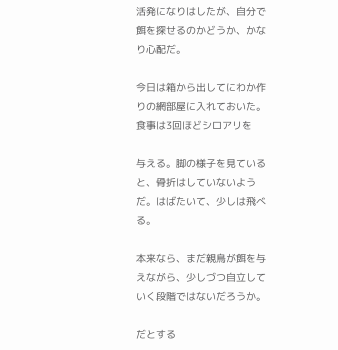活発になりはしたが、自分で餌を探せるのかどうか、かなり心配だ。

今日は箱から出してにわか作りの網部屋に入れておいた。食事は3回ほどシロアリを

与える。脚の様子を見ていると、骨折はしていないようだ。はばたいて、少しは飛べる。

本来なら、まだ親鳥が餌を与えながら、少しづつ自立していく段階ではないだろうか。

だとする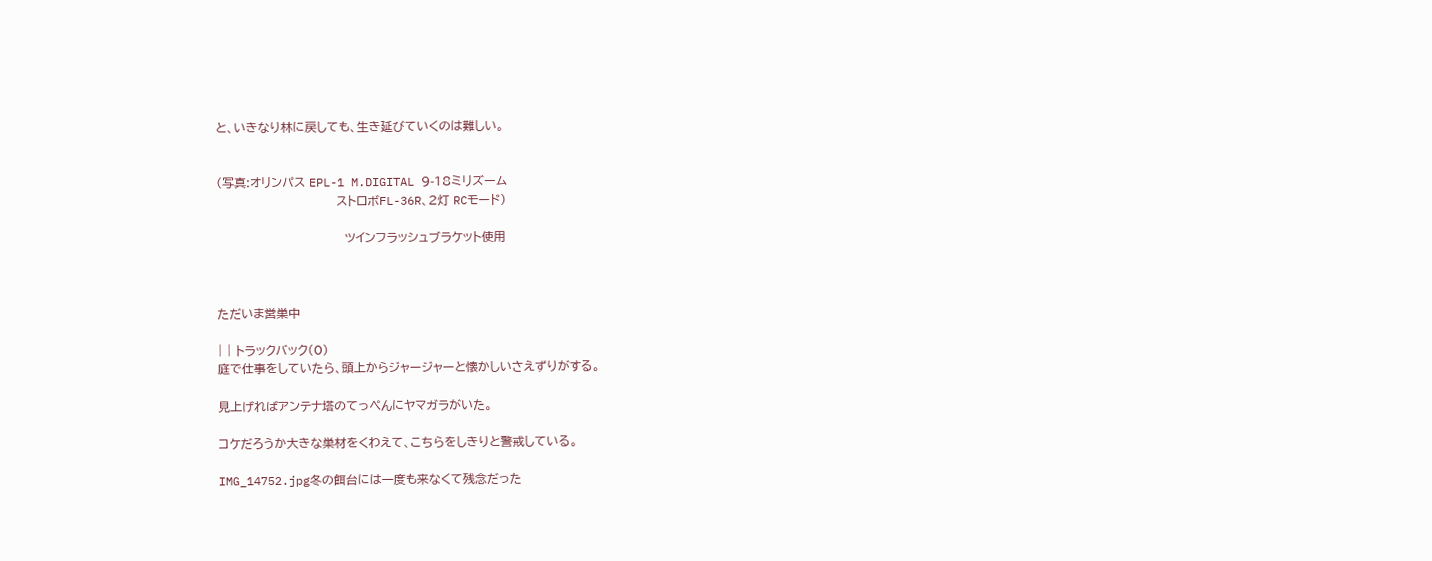と、いきなり林に戻しても、生き延びていくのは難しい。


(写真:オリンパス EPL-1 M.DIGITAL 9-18ミリズーム
                              ストロボFL-36R、2灯 RCモード)

                                ツインフラッシュブラケット使用



ただいま営巣中

| | トラックバック(0)
庭で仕事をしていたら、頭上からジャージャーと懐かしいさえずりがする。

見上げればアンテナ塔のてっぺんにヤマガラがいた。

コケだろうか大きな巣材をくわえて、こちらをしきりと警戒している。

IMG_14752.jpg冬の餌台には一度も来なくて残念だった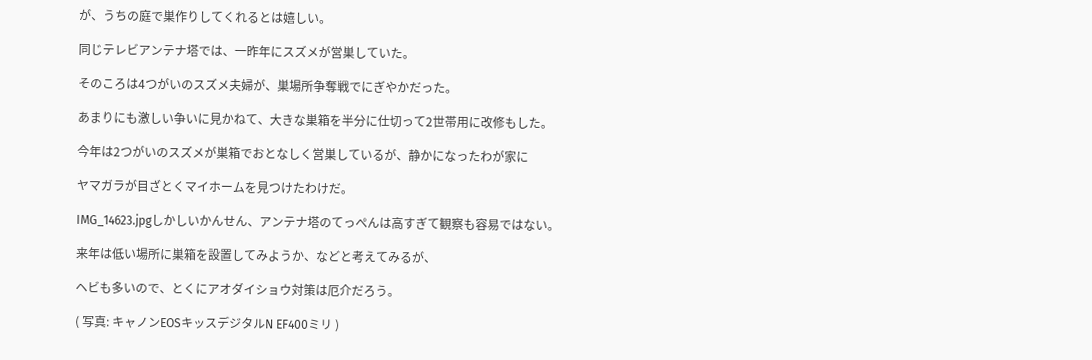が、うちの庭で巣作りしてくれるとは嬉しい。

同じテレビアンテナ塔では、一昨年にスズメが営巣していた。

そのころは4つがいのスズメ夫婦が、巣場所争奪戦でにぎやかだった。

あまりにも激しい争いに見かねて、大きな巣箱を半分に仕切って2世帯用に改修もした。

今年は2つがいのスズメが巣箱でおとなしく営巣しているが、静かになったわが家に

ヤマガラが目ざとくマイホームを見つけたわけだ。

IMG_14623.jpgしかしいかんせん、アンテナ塔のてっぺんは高すぎて観察も容易ではない。

来年は低い場所に巣箱を設置してみようか、などと考えてみるが、

ヘビも多いので、とくにアオダイショウ対策は厄介だろう。

( 写真: キャノンEOSキッスデジタルN EF400ミリ )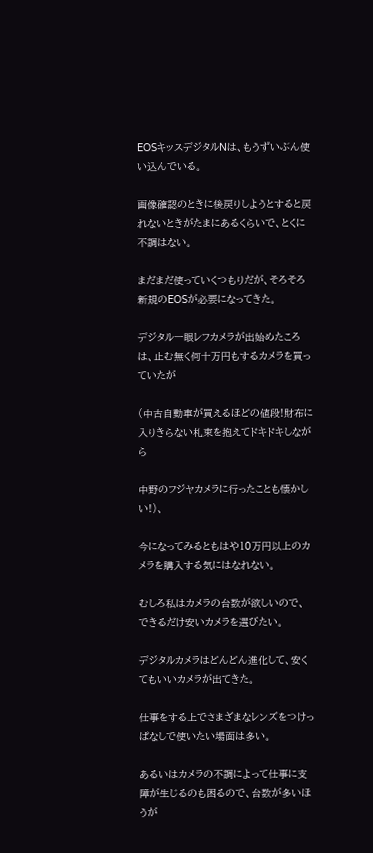EOSキッスデジタルNは、もうずいぶん使い込んでいる。

画像確認のときに後戻りしようとすると戻れないときがたまにあるくらいで、とくに不調はない。

まだまだ使っていくつもりだが、そろそろ新規のEOSが必要になってきた。

デジタル一眼レフカメラが出始めたころは、止む無く何十万円もするカメラを買っていたが

(中古自動車が買えるほどの値段!財布に入りきらない札束を抱えてドキドキしながら

中野のフジヤカメラに行ったことも懐かしい!)、

今になってみるともはや10万円以上のカメラを購入する気にはなれない。

むしろ私はカメラの台数が欲しいので、できるだけ安いカメラを選びたい。

デジタルカメラはどんどん進化して、安くてもいいカメラが出てきた。

仕事をする上でさまざまなレンズをつけっぱなしで使いたい場面は多い。

あるいはカメラの不調によって仕事に支障が生じるのも困るので、台数が多いほうが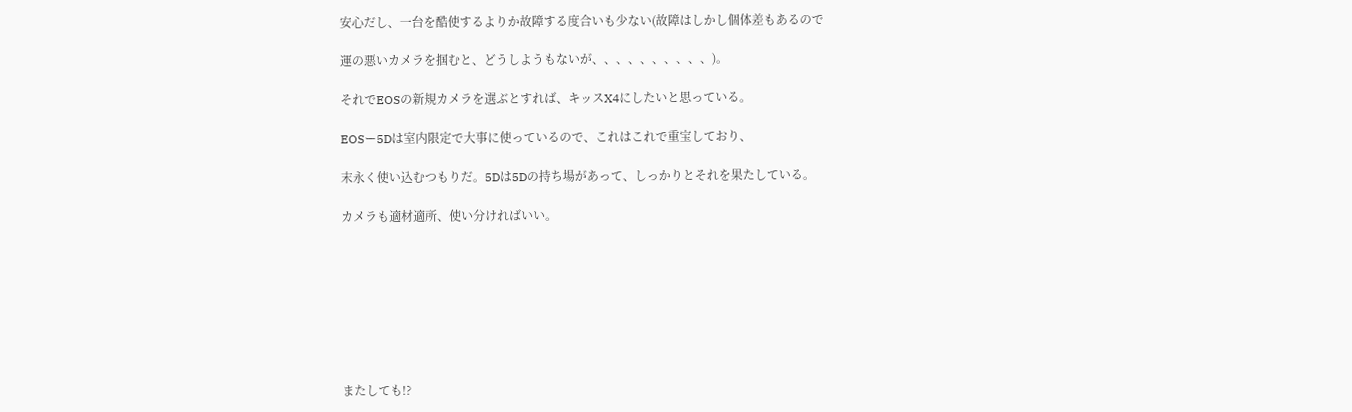安心だし、一台を酷使するよりか故障する度合いも少ない(故障はしかし個体差もあるので

運の悪いカメラを掴むと、どうしようもないが、、、、、、、、、、)。

それでEOSの新規カメラを選ぶとすれば、キッスX4にしたいと思っている。

EOSー5Dは室内限定で大事に使っているので、これはこれで重宝しており、

末永く使い込むつもりだ。5Dは5Dの持ち場があって、しっかりとそれを果たしている。

カメラも適材適所、使い分ければいい。








またしても!?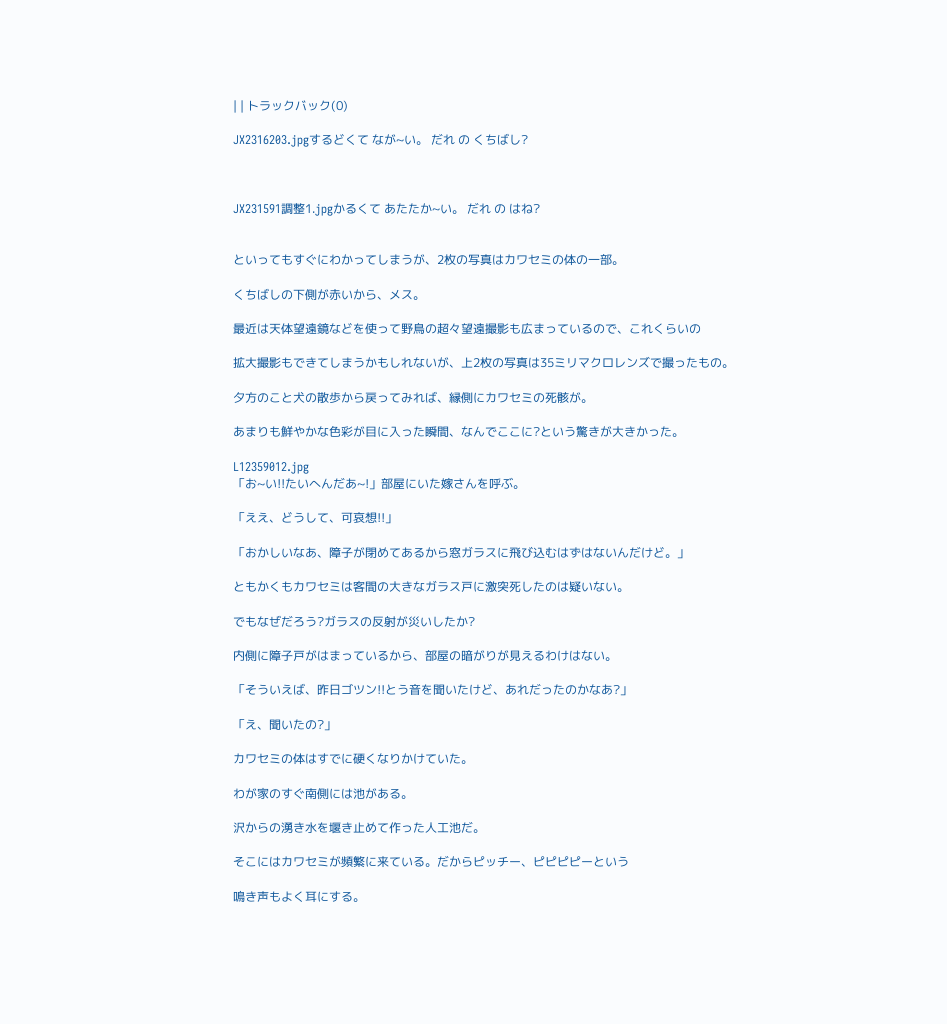| | トラックバック(0)

JX2316203.jpgするどくて なが~い。 だれ の くちばし?



JX231591調整1.jpgかるくて あたたか~い。 だれ の はね?


といってもすぐにわかってしまうが、2枚の写真はカワセミの体の一部。

くちばしの下側が赤いから、メス。

最近は天体望遠鏡などを使って野鳥の超々望遠撮影も広まっているので、これくらいの

拡大撮影もできてしまうかもしれないが、上2枚の写真は35ミリマクロレンズで撮ったもの。

夕方のこと犬の散歩から戻ってみれば、縁側にカワセミの死骸が。

あまりも鮮やかな色彩が目に入った瞬間、なんでここに?という驚きが大きかった。

L12359012.jpg
「お~い!!たいへんだあ~!」部屋にいた嫁さんを呼ぶ。

「ええ、どうして、可哀想!!」

「おかしいなあ、障子が閉めてあるから窓ガラスに飛び込むはずはないんだけど。」

ともかくもカワセミは客間の大きなガラス戸に激突死したのは疑いない。

でもなぜだろう?ガラスの反射が災いしたか?

内側に障子戸がはまっているから、部屋の暗がりが見えるわけはない。

「そういえば、昨日ゴツン!!とう音を聞いたけど、あれだったのかなあ?」

「え、聞いたの?」

カワセミの体はすでに硬くなりかけていた。

わが家のすぐ南側には池がある。

沢からの湧き水を堰き止めて作った人工池だ。

そこにはカワセミが頻繁に来ている。だからピッチー、ピピピピーという

鳴き声もよく耳にする。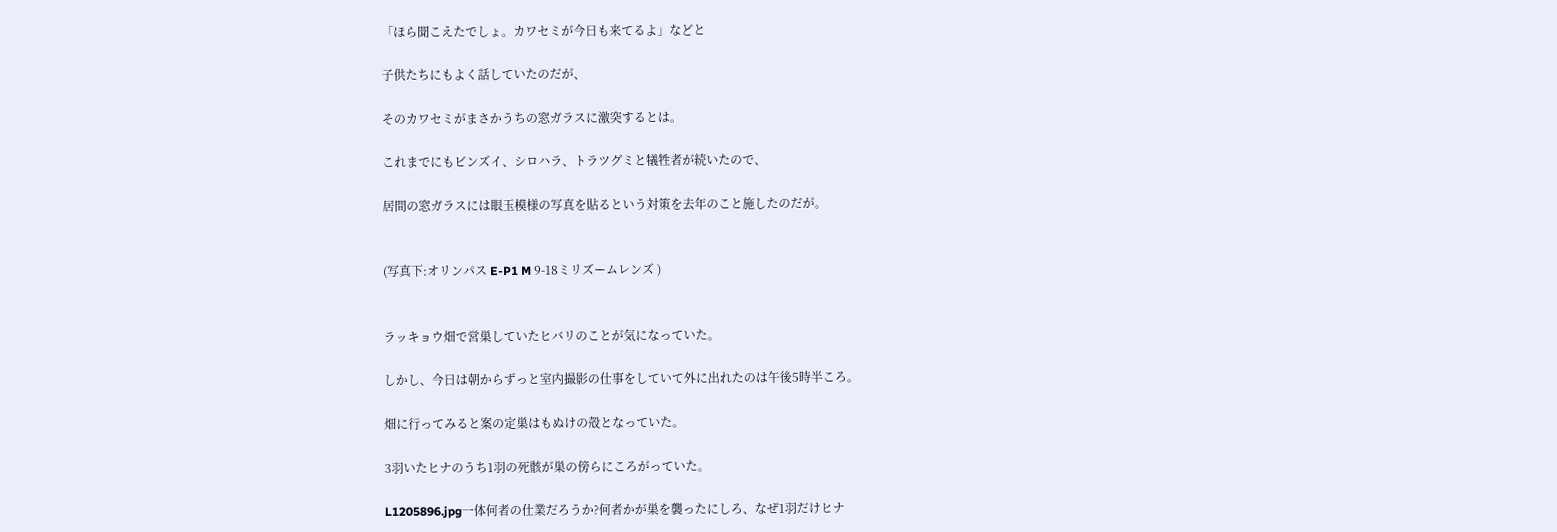「ほら聞こえたでしょ。カワセミが今日も来てるよ」などと

子供たちにもよく話していたのだが、

そのカワセミがまさかうちの窓ガラスに激突するとは。

これまでにもビンズイ、シロハラ、トラツグミと犠牲者が続いたので、

居間の窓ガラスには眼玉模様の写真を貼るという対策を去年のこと施したのだが。


(写真下:オリンパス E-P1 M 9-18ミリズームレンズ )


ラッキョウ畑で営巣していたヒバリのことが気になっていた。

しかし、今日は朝からずっと室内撮影の仕事をしていて外に出れたのは午後5時半ころ。

畑に行ってみると案の定巣はもぬけの殻となっていた。

3羽いたヒナのうち1羽の死骸が巣の傍らにころがっていた。

L1205896.jpg一体何者の仕業だろうか?何者かが巣を襲ったにしろ、なぜ1羽だけヒナ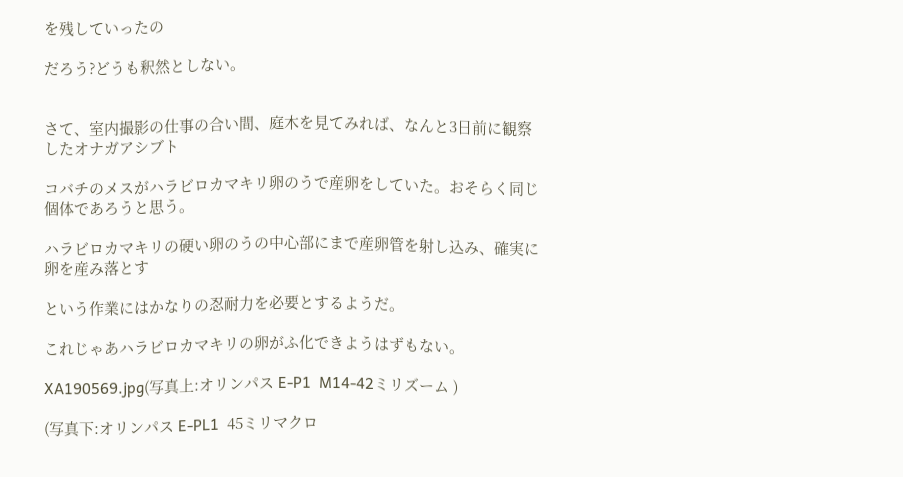を残していったの

だろう?どうも釈然としない。


さて、室内撮影の仕事の合い間、庭木を見てみれば、なんと3日前に観察したオナガアシブト

コバチのメスがハラビロカマキリ卵のうで産卵をしていた。おそらく同じ個体であろうと思う。

ハラビロカマキリの硬い卵のうの中心部にまで産卵管を射し込み、確実に卵を産み落とす

という作業にはかなりの忍耐力を必要とするようだ。

これじゃあハラビロカマキリの卵がふ化できようはずもない。

XA190569.jpg(写真上:オリンパス E-P1  M14-42ミリズーム )

(写真下:オリンパス E-PL1  45ミリマクロ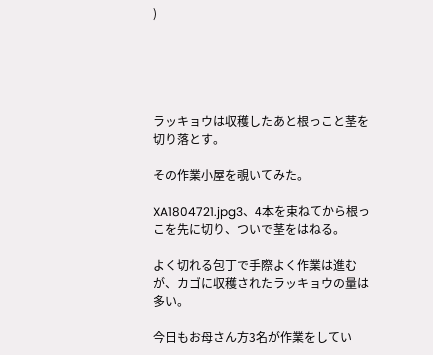)





ラッキョウは収穫したあと根っこと茎を切り落とす。

その作業小屋を覗いてみた。

XA1804721.jpg3、4本を束ねてから根っこを先に切り、ついで茎をはねる。

よく切れる包丁で手際よく作業は進むが、カゴに収穫されたラッキョウの量は多い。

今日もお母さん方3名が作業をしてい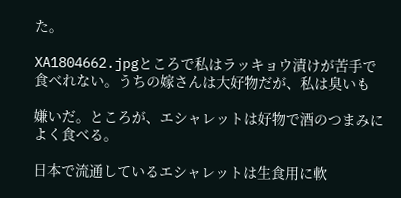た。

XA1804662.jpgところで私はラッキョウ漬けが苦手で食べれない。うちの嫁さんは大好物だが、私は臭いも

嫌いだ。ところが、エシャレットは好物で酒のつまみによく食べる。

日本で流通しているエシャレットは生食用に軟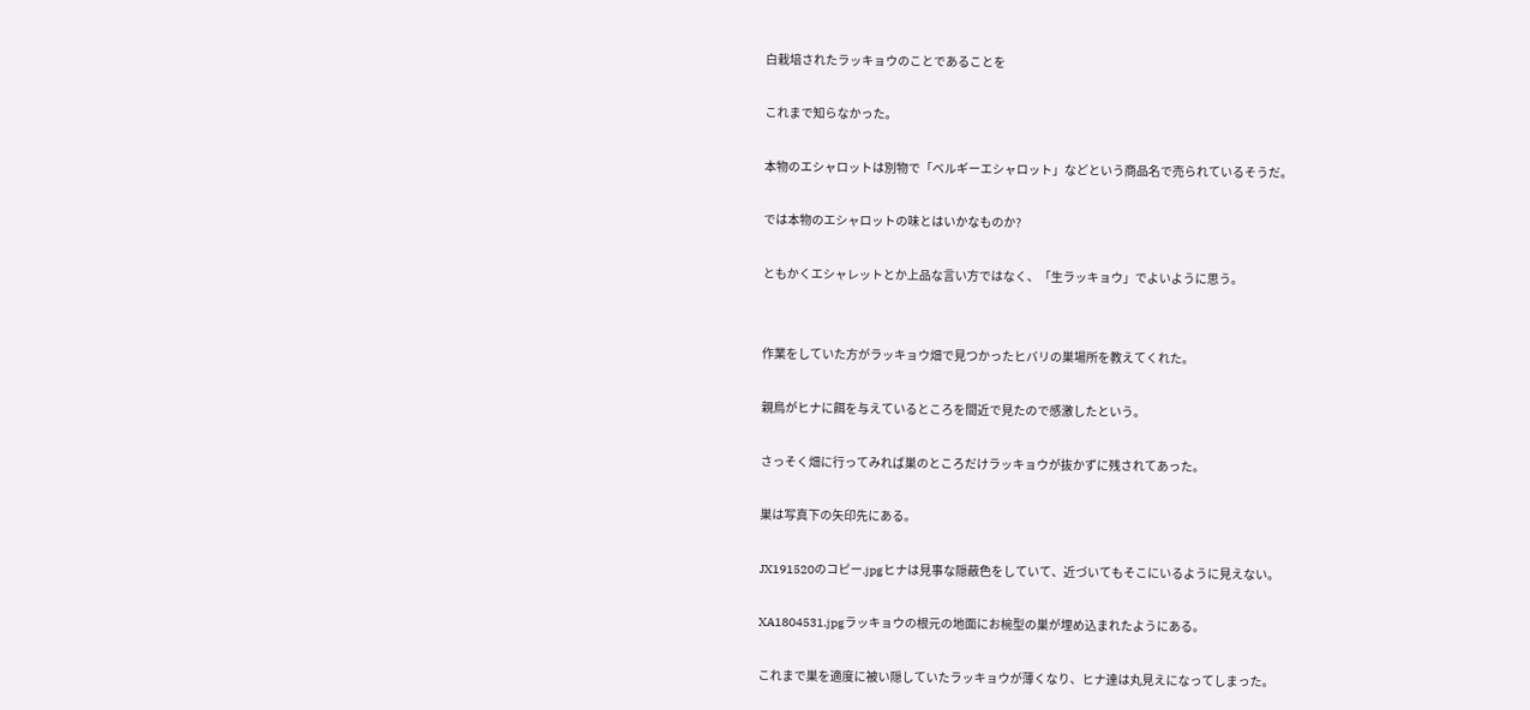白栽培されたラッキョウのことであることを

これまで知らなかった。

本物のエシャロットは別物で「ベルギーエシャロット」などという商品名で売られているそうだ。

では本物のエシャロットの味とはいかなものか?

ともかくエシャレットとか上品な言い方ではなく、「生ラッキョウ」でよいように思う。


作業をしていた方がラッキョウ畑で見つかったヒバリの巣場所を教えてくれた。

親鳥がヒナに餌を与えているところを間近で見たので感激したという。

さっそく畑に行ってみれば巣のところだけラッキョウが抜かずに残されてあった。

巣は写真下の矢印先にある。

JX191520のコピー.jpgヒナは見事な隠蔽色をしていて、近づいてもそこにいるように見えない。

XA1804531.jpgラッキョウの根元の地面にお椀型の巣が埋め込まれたようにある。

これまで巣を適度に被い隠していたラッキョウが薄くなり、ヒナ達は丸見えになってしまった。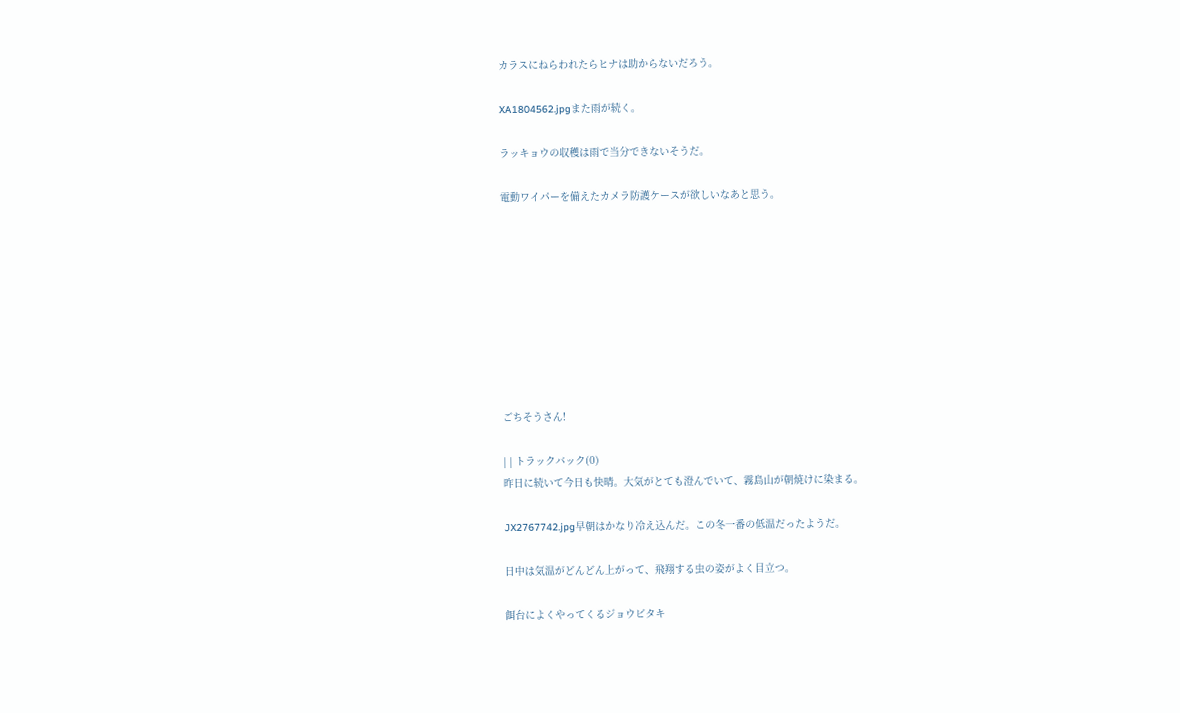カラスにねらわれたらヒナは助からないだろう。

XA1804562.jpgまた雨が続く。

ラッキョウの収穫は雨で当分できないそうだ。

電動ワイパーを備えたカメラ防護ケースが欲しいなあと思う。









ごちそうさん!

| | トラックバック(0)
昨日に続いて今日も快晴。大気がとても澄んでいて、霧島山が朝焼けに染まる。

JX2767742.jpg早朝はかなり冷え込んだ。この冬一番の低温だったようだ。

日中は気温がどんどん上がって、飛翔する虫の姿がよく目立つ。

餌台によくやってくるジョウビタキ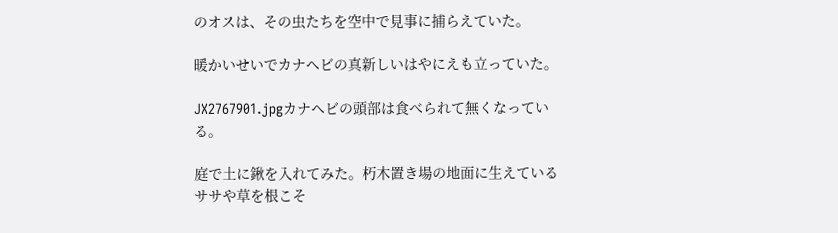のオスは、その虫たちを空中で見事に捕らえていた。

暖かいせいでカナヘビの真新しいはやにえも立っていた。

JX2767901.jpgカナヘビの頭部は食べられて無くなっている。

庭で土に鍬を入れてみた。朽木置き場の地面に生えているササや草を根こそ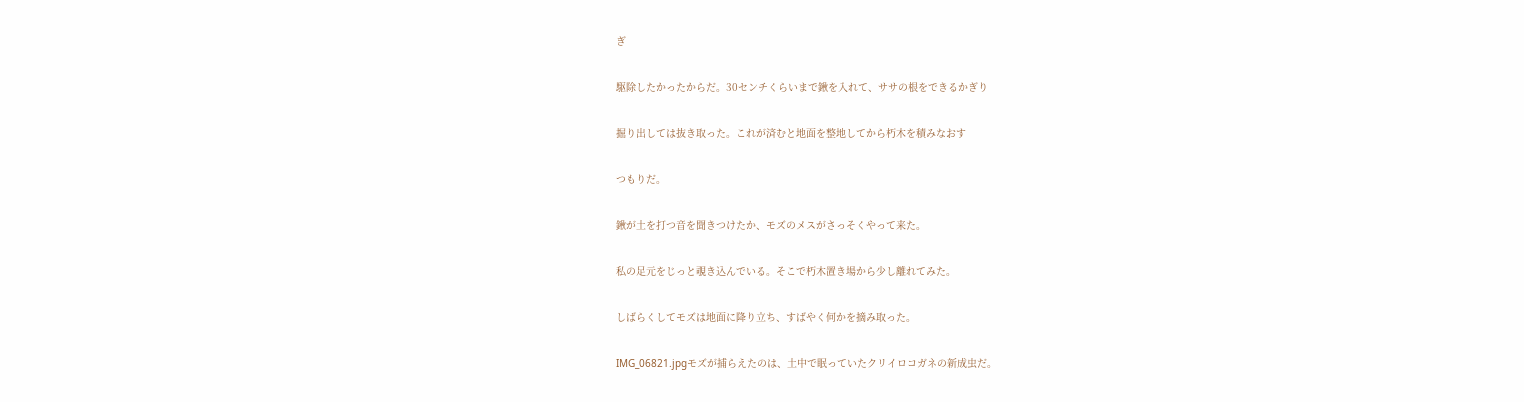ぎ

駆除したかったからだ。30センチくらいまで鍬を入れて、ササの根をできるかぎり

掘り出しては抜き取った。これが済むと地面を整地してから朽木を積みなおす

つもりだ。

鍬が土を打つ音を聞きつけたか、モズのメスがさっそくやって来た。

私の足元をじっと覗き込んでいる。そこで朽木置き場から少し離れてみた。

しばらくしてモズは地面に降り立ち、すばやく何かを摘み取った。

IMG_06821.jpgモズが捕らえたのは、土中で眠っていたクリイロコガネの新成虫だ。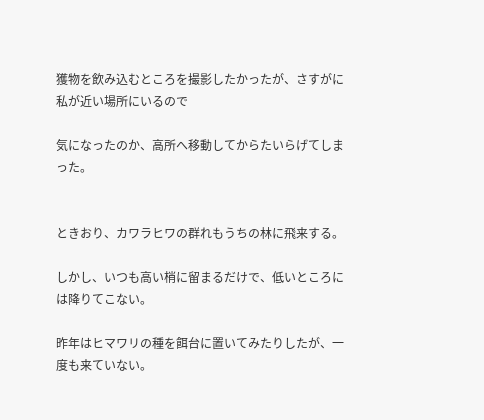獲物を飲み込むところを撮影したかったが、さすがに私が近い場所にいるので

気になったのか、高所へ移動してからたいらげてしまった。


ときおり、カワラヒワの群れもうちの林に飛来する。

しかし、いつも高い梢に留まるだけで、低いところには降りてこない。

昨年はヒマワリの種を餌台に置いてみたりしたが、一度も来ていない。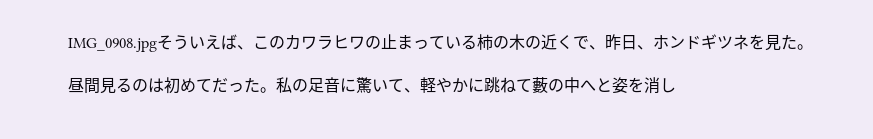IMG_0908.jpgそういえば、このカワラヒワの止まっている柿の木の近くで、昨日、ホンドギツネを見た。

昼間見るのは初めてだった。私の足音に驚いて、軽やかに跳ねて藪の中へと姿を消し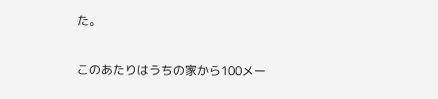た。

このあたりはうちの家から100メー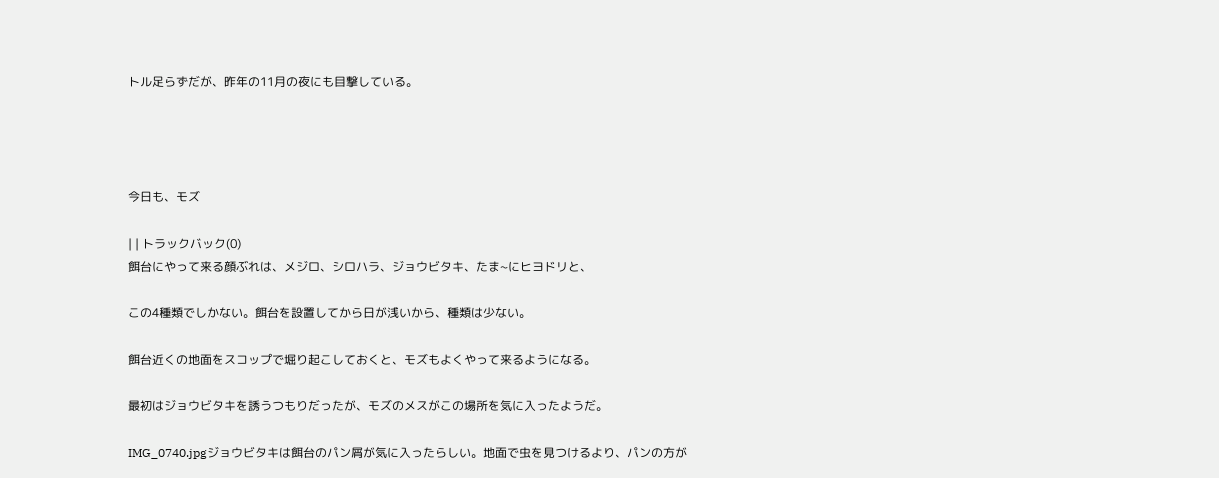トル足らずだが、昨年の11月の夜にも目撃している。




今日も、モズ

| | トラックバック(0)
餌台にやって来る顔ぶれは、メジロ、シロハラ、ジョウビタキ、たま~にヒヨドリと、

この4種類でしかない。餌台を設置してから日が浅いから、種類は少ない。

餌台近くの地面をスコップで堀り起こしておくと、モズもよくやって来るようになる。

最初はジョウビタキを誘うつもりだったが、モズのメスがこの場所を気に入ったようだ。

IMG_0740.jpgジョウビタキは餌台のパン屑が気に入ったらしい。地面で虫を見つけるより、パンの方が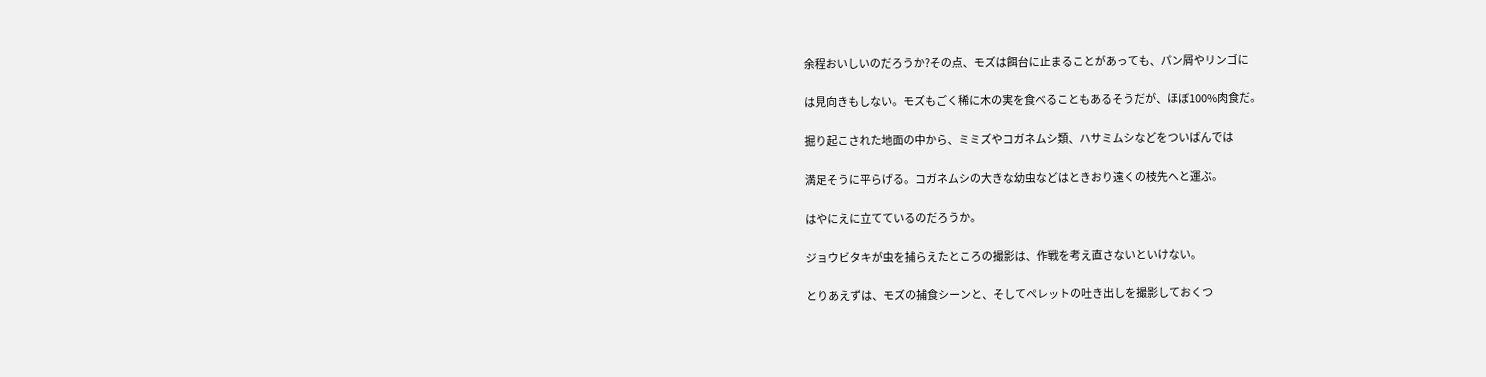余程おいしいのだろうか?その点、モズは餌台に止まることがあっても、パン屑やリンゴに

は見向きもしない。モズもごく稀に木の実を食べることもあるそうだが、ほぼ100%肉食だ。

掘り起こされた地面の中から、ミミズやコガネムシ類、ハサミムシなどをついばんでは

満足そうに平らげる。コガネムシの大きな幼虫などはときおり遠くの枝先へと運ぶ。

はやにえに立てているのだろうか。

ジョウビタキが虫を捕らえたところの撮影は、作戦を考え直さないといけない。

とりあえずは、モズの捕食シーンと、そしてペレットの吐き出しを撮影しておくつ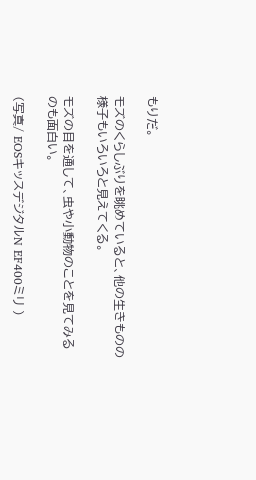もりだ。

モズのくらしぶりを眺めていると、他の生きものの様子もいろいろと見えてくる。

モズの目を通して、虫や小動物のことを見てみるのも面白い。

(写真/ EOSキッスデジタルN EF400ミリ )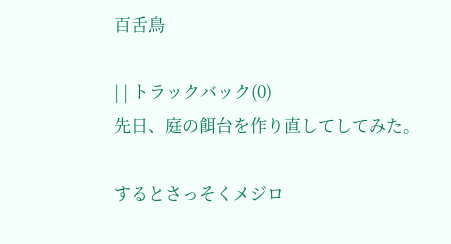百舌鳥

| | トラックバック(0)
先日、庭の餌台を作り直してしてみた。

するとさっそくメジロ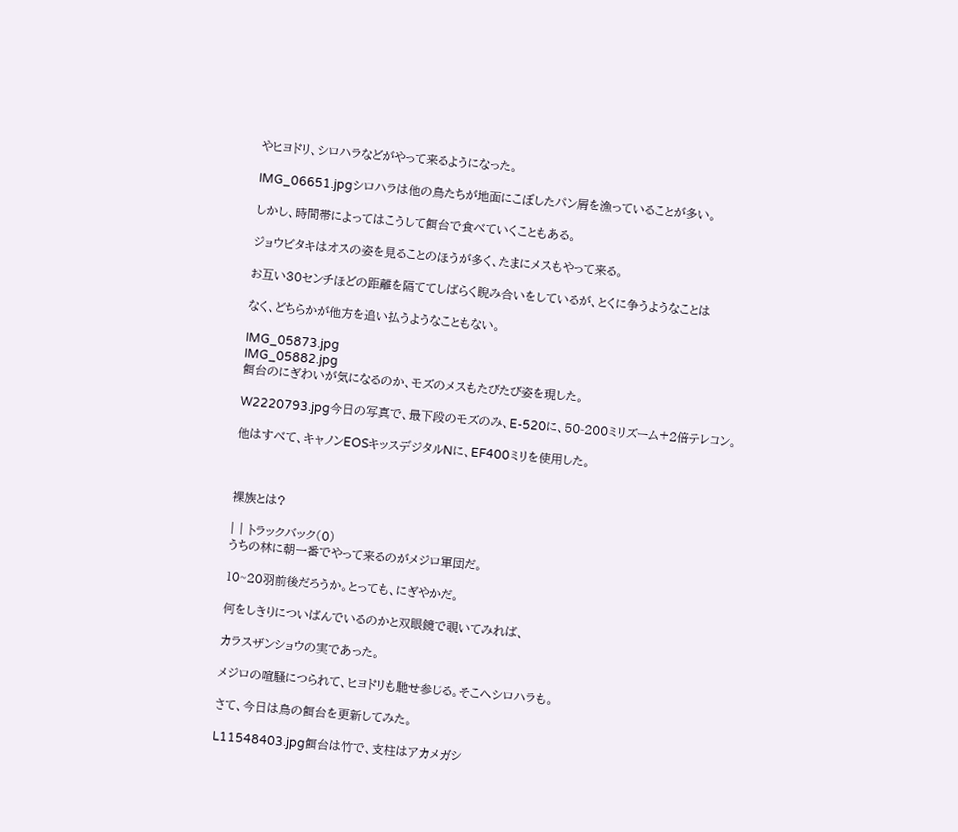やヒヨドリ、シロハラなどがやって来るようになった。

IMG_06651.jpgシロハラは他の鳥たちが地面にこぼしたパン屑を漁っていることが多い。

しかし、時間帯によってはこうして餌台で食べていくこともある。

ジョウビタキはオスの姿を見ることのほうが多く、たまにメスもやって来る。

お互い30センチほどの距離を隔ててしばらく睨み合いをしているが、とくに争うようなことは

なく、どちらかが他方を追い払うようなこともない。

IMG_05873.jpg
IMG_05882.jpg
餌台のにぎわいが気になるのか、モズのメスもたびたび姿を現した。

W2220793.jpg今日の写真で、最下段のモズのみ、E-520に、50-200ミリズーム+2倍テレコン。

他はすべて、キャノンEOSキッスデジタルNに、EF400ミリを使用した。



裸族とは?

| | トラックバック(0)
うちの林に朝一番でやって来るのがメジロ軍団だ。

10~20羽前後だろうか。とっても、にぎやかだ。

何をしきりについばんでいるのかと双眼鏡で覗いてみれば、

カラスザンショウの実であった。

メジロの喧騒につられて、ヒヨドリも馳せ参じる。そこへシロハラも。

さて、今日は鳥の餌台を更新してみた。

L11548403.jpg餌台は竹で、支柱はアカメガシ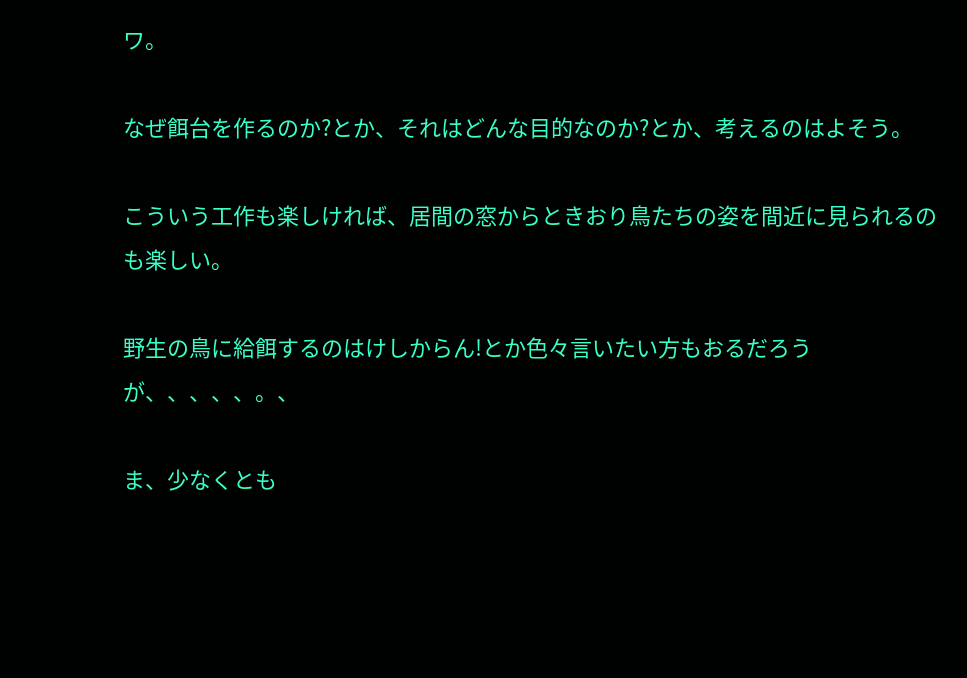ワ。

なぜ餌台を作るのか?とか、それはどんな目的なのか?とか、考えるのはよそう。

こういう工作も楽しければ、居間の窓からときおり鳥たちの姿を間近に見られるのも楽しい。

野生の鳥に給餌するのはけしからん!とか色々言いたい方もおるだろうが、、、、、。、

ま、少なくとも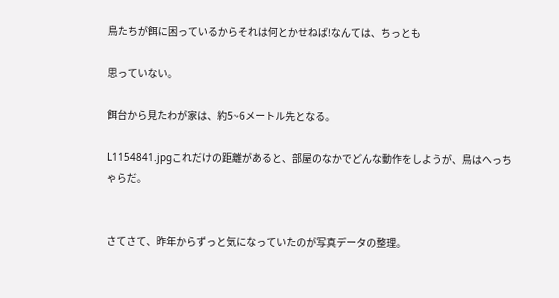鳥たちが餌に困っているからそれは何とかせねば!なんては、ちっとも

思っていない。

餌台から見たわが家は、約5~6メートル先となる。

L1154841.jpgこれだけの距離があると、部屋のなかでどんな動作をしようが、鳥はへっちゃらだ。


さてさて、昨年からずっと気になっていたのが写真データの整理。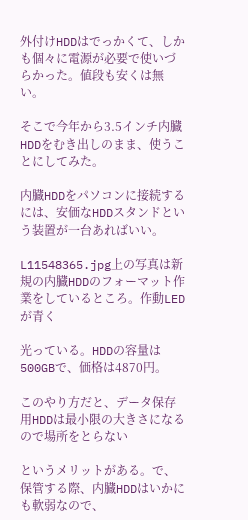外付けHDDはでっかくて、しかも個々に電源が必要で使いづらかった。値段も安くは無い。

そこで今年から3.5インチ内臓HDDをむき出しのまま、使うことにしてみた。

内臓HDDをパソコンに接続するには、安価なHDDスタンドという装置が一台あればいい。

L11548365.jpg上の写真は新規の内臓HDDのフォーマット作業をしているところ。作動LEDが青く

光っている。HDDの容量は500GBで、価格は4870円。

このやり方だと、データ保存用HDDは最小限の大きさになるので場所をとらない

というメリットがある。で、保管する際、内臓HDDはいかにも軟弱なので、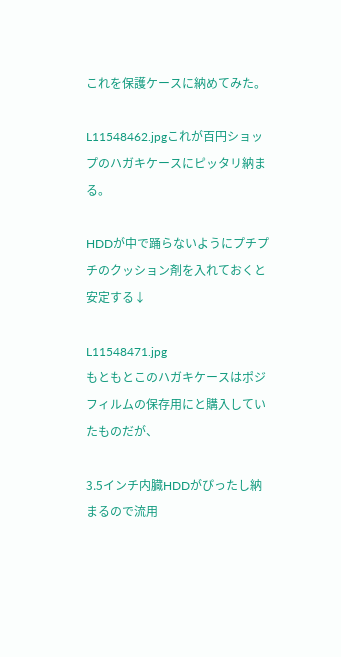これを保護ケースに納めてみた。

L11548462.jpgこれが百円ショップのハガキケースにピッタリ納まる。

HDDが中で踊らないようにプチプチのクッション剤を入れておくと安定する↓

L11548471.jpg
もともとこのハガキケースはポジフィルムの保存用にと購入していたものだが、

3.5インチ内臓HDDがぴったし納まるので流用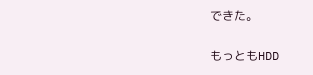できた。

もっともHDD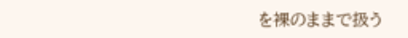を裸のままで扱う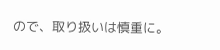ので、取り扱いは慎重に。